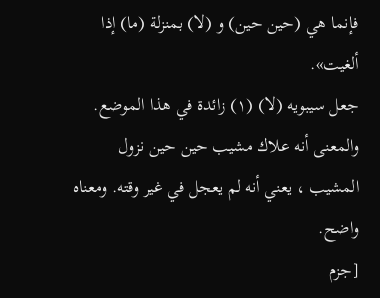فإنما هي (حين حين) و (لا) بمنزلة (ما) إذا ألغيت».
جعل سيبويه (لا) (١) زائدة في هذا الموضع. والمعنى أنه علاك مشيب حين حين نزول المشيب ، يعني أنه لم يعجل في غير وقته. ومعناه واضح.
[جزم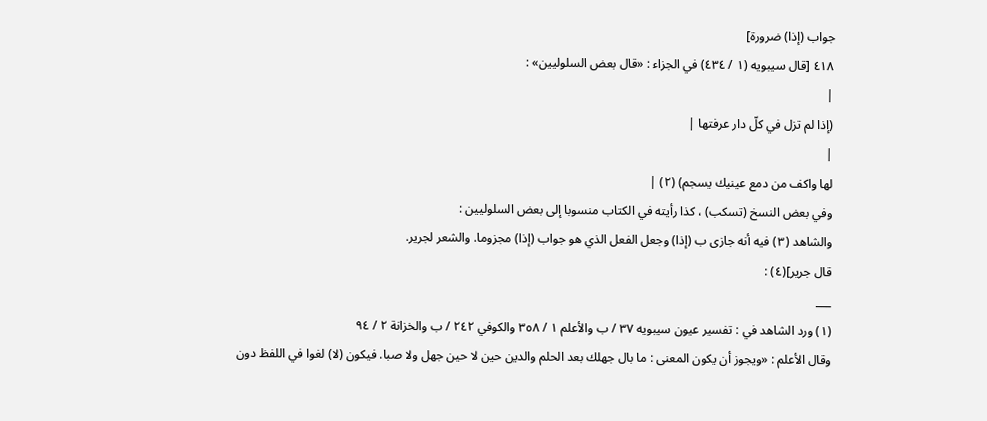جواب (إذا) ضرورة]
٤١٨ [قال سيبويه (١ / ٤٣٤) في الجزاء : «قال بعض السلوليين» :
|
(إذا لم تزل في كلّ دار عرفتها |
|
لها واكف من دمع عينيك يسجم) (٢) |
وفي بعض النسخ (تسكب) ، كذا رأيته في الكتاب منسوبا إلى بعض السلوليين :
والشاهد (٣) فيه أنه جازى ب (إذا) وجعل الفعل الذي هو جواب (إذا) مجزوما. والشعر لجرير.
قال جرير](٤) :
___
(١) ورد الشاهد في : تفسير عيون سيبويه ٣٧ / ب والأعلم ١ / ٣٥٨ والكوفي ٢٤٢ / ب والخزانة ٢ / ٩٤
وقال الأعلم : «ويجوز أن يكون المعنى : ما بال جهلك بعد الحلم والدين حين لا حين جهل ولا صبا. فيكون (لا) لغوا في اللفظ دون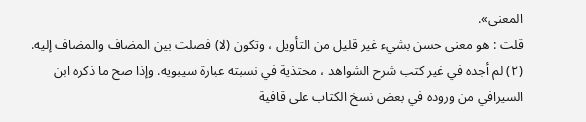المعنى».
قلت : هو معنى حسن بشيء غير قليل من التأويل ، وتكون (لا) فصلت بين المضاف والمضاف إليه.
(٢) لم أجده في غير كتب شرح الشواهد ، محتذية في نسبته عبارة سيبويه. وإذا صح ما ذكره ابن السيرافي من وروده في بعض نسخ الكتاب على قافية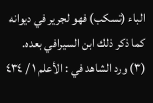الباء (تسكب) فهو لجرير في ديوانه كما ذكر ذلك ابن السيرافي بعده.
(٣) ورد الشاهد في : الأعلم ١ / ٤٣٤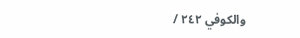والكوفي ٢٤٢ /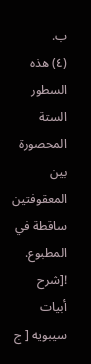ب.
(٤) هذه السطور الستة المحصورة بين المعقوفتين ساقطة في المطبوع.
![شرح أبيات سيبويه [ ج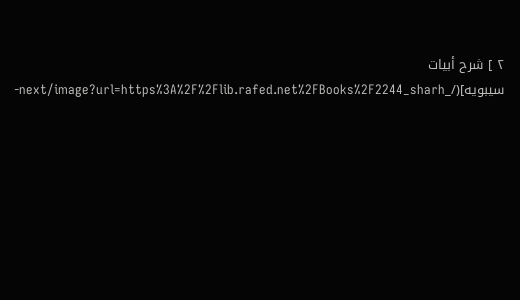٢ ] شرح أبيات سيبويه](/_next/image?url=https%3A%2F%2Flib.rafed.net%2FBooks%2F2244_sharh-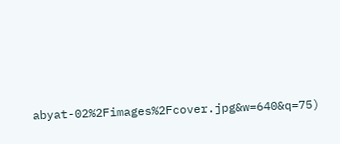abyat-02%2Fimages%2Fcover.jpg&w=640&q=75)